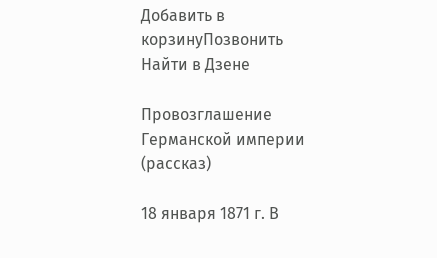Добавить в корзинуПозвонить
Найти в Дзене

Провозглашение Германской империи (рассказ)

18 января 1871 г. В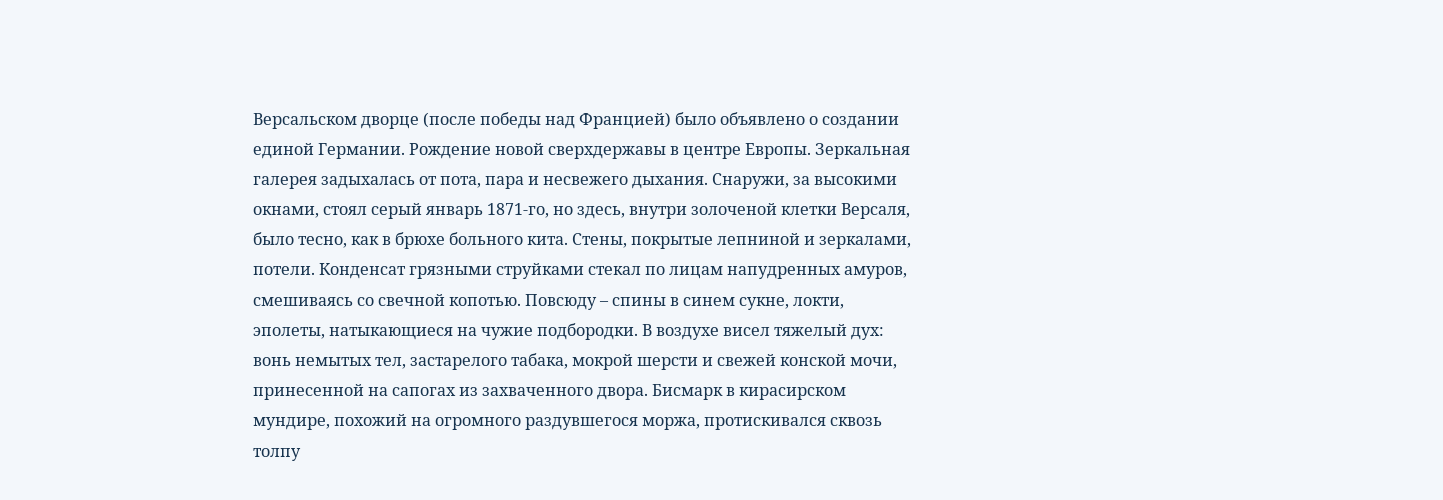Версальском дворце (после победы над Францией) было объявлено о создании единой Германии. Рождение новой сверхдержавы в центре Европы. Зеркальная галерея задыхалась от пота, пара и несвежего дыхания. Снаружи, за высокими окнами, стоял серый январь 1871-го, но здесь, внутри золоченой клетки Версаля, было тесно, как в брюхе больного кита. Стены, покрытые лепниной и зеркалами, потели. Конденсат грязными струйками стекал по лицам напудренных амуров, смешиваясь со свечной копотью. Повсюду – спины в синем сукне, локти, эполеты, натыкающиеся на чужие подбородки. В воздухе висел тяжелый дух: вонь немытых тел, застарелого табака, мокрой шерсти и свежей конской мочи, принесенной на сапогах из захваченного двора. Бисмарк в кирасирском мундире, похожий на огромного раздувшегося моржа, протискивался сквозь толпу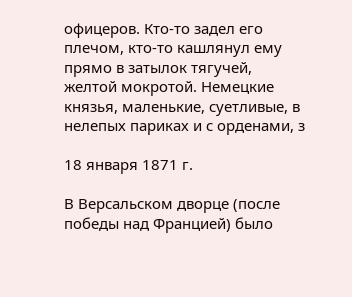офицеров. Кто-то задел его плечом, кто-то кашлянул ему прямо в затылок тягучей, желтой мокротой. Немецкие князья, маленькие, суетливые, в нелепых париках и с орденами, з

18 января 1871 г.

В Версальском дворце (после победы над Францией) было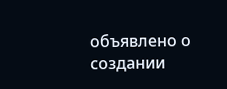объявлено о создании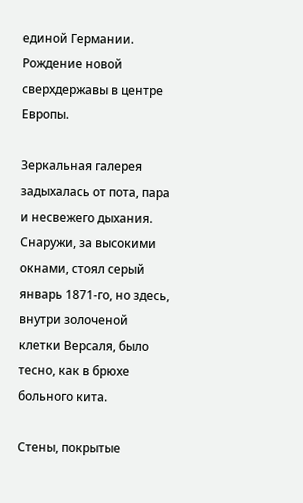единой Германии. Рождение новой сверхдержавы в центре Европы.

Зеркальная галерея задыхалась от пота, пара и несвежего дыхания. Снаружи, за высокими окнами, стоял серый январь 1871-го, но здесь, внутри золоченой клетки Версаля, было тесно, как в брюхе больного кита.

Стены, покрытые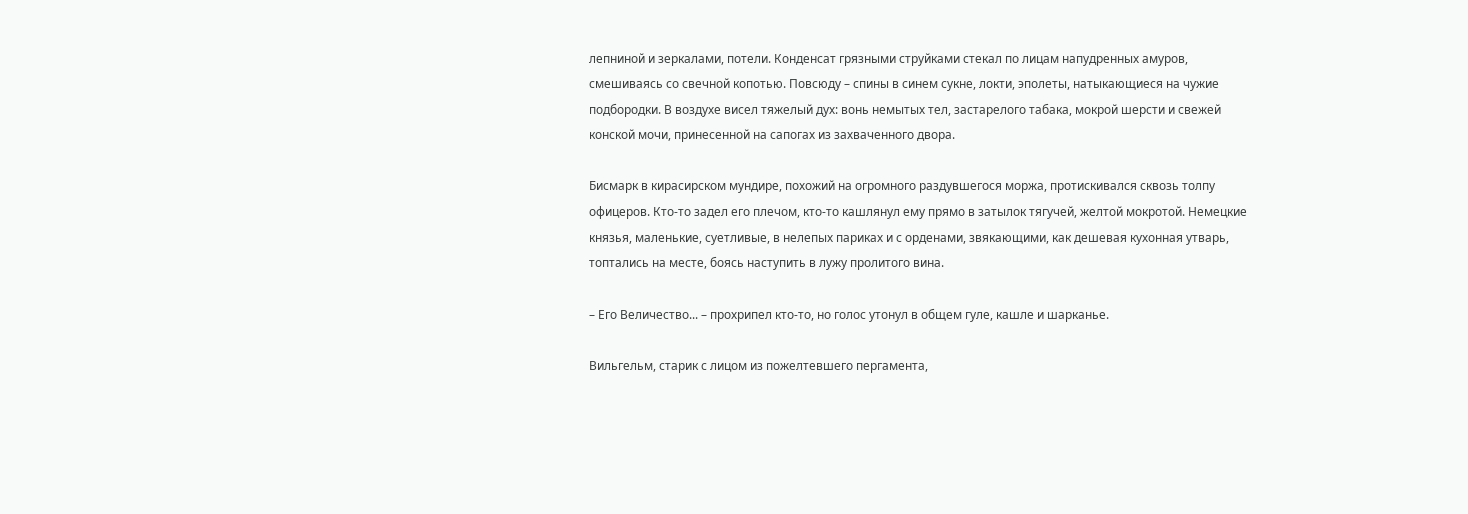лепниной и зеркалами, потели. Конденсат грязными струйками стекал по лицам напудренных амуров, смешиваясь со свечной копотью. Повсюду – спины в синем сукне, локти, эполеты, натыкающиеся на чужие подбородки. В воздухе висел тяжелый дух: вонь немытых тел, застарелого табака, мокрой шерсти и свежей конской мочи, принесенной на сапогах из захваченного двора.

Бисмарк в кирасирском мундире, похожий на огромного раздувшегося моржа, протискивался сквозь толпу офицеров. Кто-то задел его плечом, кто-то кашлянул ему прямо в затылок тягучей, желтой мокротой. Немецкие князья, маленькие, суетливые, в нелепых париках и с орденами, звякающими, как дешевая кухонная утварь, топтались на месте, боясь наступить в лужу пролитого вина.

– Его Величество... – прохрипел кто-то, но голос утонул в общем гуле, кашле и шарканье.

Вильгельм, старик с лицом из пожелтевшего пергамента,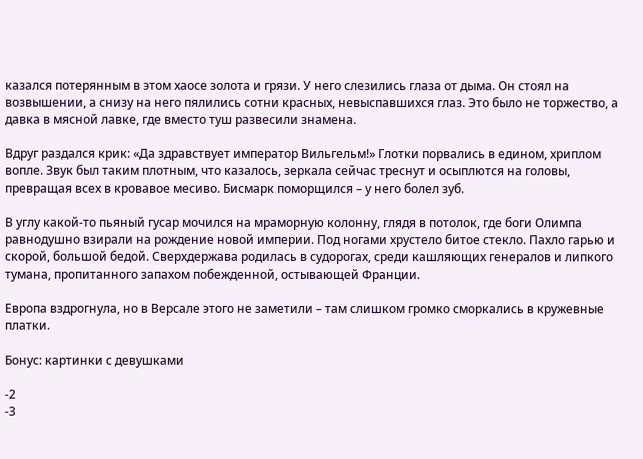казался потерянным в этом хаосе золота и грязи. У него слезились глаза от дыма. Он стоял на возвышении, а снизу на него пялились сотни красных, невыспавшихся глаз. Это было не торжество, а давка в мясной лавке, где вместо туш развесили знамена.

Вдруг раздался крик: «Да здравствует император Вильгельм!» Глотки порвались в едином, хриплом вопле. Звук был таким плотным, что казалось, зеркала сейчас треснут и осыплются на головы, превращая всех в кровавое месиво. Бисмарк поморщился – у него болел зуб.

В углу какой-то пьяный гусар мочился на мраморную колонну, глядя в потолок, где боги Олимпа равнодушно взирали на рождение новой империи. Под ногами хрустело битое стекло. Пахло гарью и скорой, большой бедой. Сверхдержава родилась в судорогах, среди кашляющих генералов и липкого тумана, пропитанного запахом побежденной, остывающей Франции.

Европа вздрогнула, но в Версале этого не заметили – там слишком громко сморкались в кружевные платки.

Бонус: картинки с девушками

-2
-3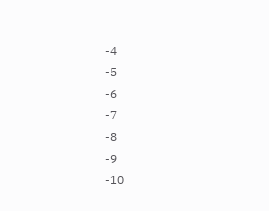-4
-5
-6
-7
-8
-9
-10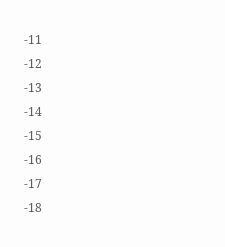-11
-12
-13
-14
-15
-16
-17
-18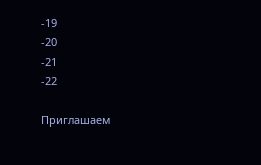-19
-20
-21
-22

Приглашаем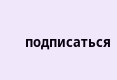подписаться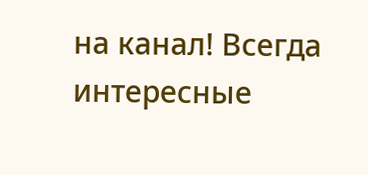на канал! Всегда интересные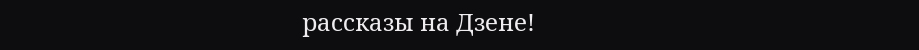рассказы на Дзене!